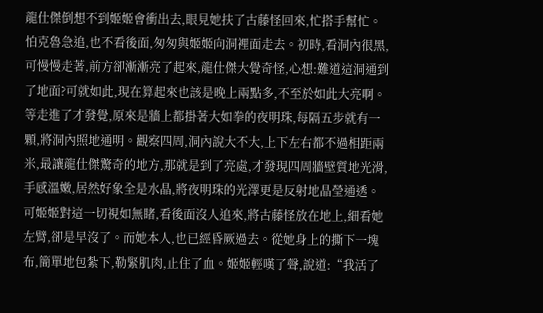龍仕傑倒想不到姬姬會衝出去,眼見她扶了古藤怪回來,忙搭手幫忙。怕克魯急追,也不看後面,匆匆與姬姬向洞裡面走去。初時,看洞內很黑,可慢慢走著,前方卻漸漸亮了起來,龍仕傑大覺奇怪,心想:難道這洞通到了地面?可就如此,現在算起來也該是晚上兩點多,不至於如此大亮啊。
等走進了才發覺,原來是牆上都掛著大如拳的夜明珠,每隔五步就有一顆,將洞內照地通明。觀察四周,洞內說大不大,上下左右都不過相距兩米,最讓龍仕傑驚奇的地方,那就是到了亮處,才發現四周牆壁質地光滑,手感溫嫩,居然好象全是水晶,將夜明珠的光澤更是反射地晶瑩通透。
可姬姬對這一切視如無睹,看後面沒人追來,將古藤怪放在地上,細看她左臂,卻是早沒了。而她本人,也已經昏厥過去。從她身上的撕下一塊布,簡單地包紮下,勒緊肌肉,止住了血。姬姬輕嘆了聲,說道:“我活了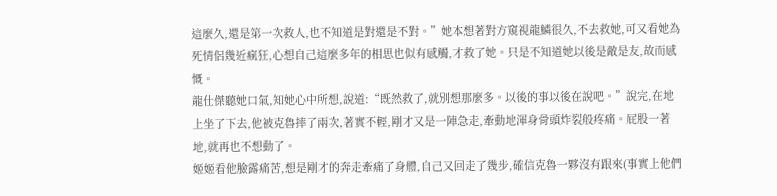這麼久,還是第一次救人,也不知道是對還是不對。”她本想著對方窺視龍鱗很久,不去救她,可又看她為死情侶幾近瘋狂,心想自己這麼多年的相思也似有感觸,才救了她。只是不知道她以後是敵是友,故而感慨。
龍仕傑聽她口氣,知她心中所想,說道:“既然救了,就別想那麼多。以後的事以後在說吧。”說完,在地上坐了下去,他被克魯摔了兩次,著實不輕,剛才又是一陣急走,牽動地渾身骨頭炸裂般疼痛。屁股一著地,就再也不想動了。
姬姬看他臉露痛苦,想是剛才的奔走牽痛了身體,自己又回走了幾步,確信克魯一夥沒有跟來(事實上他們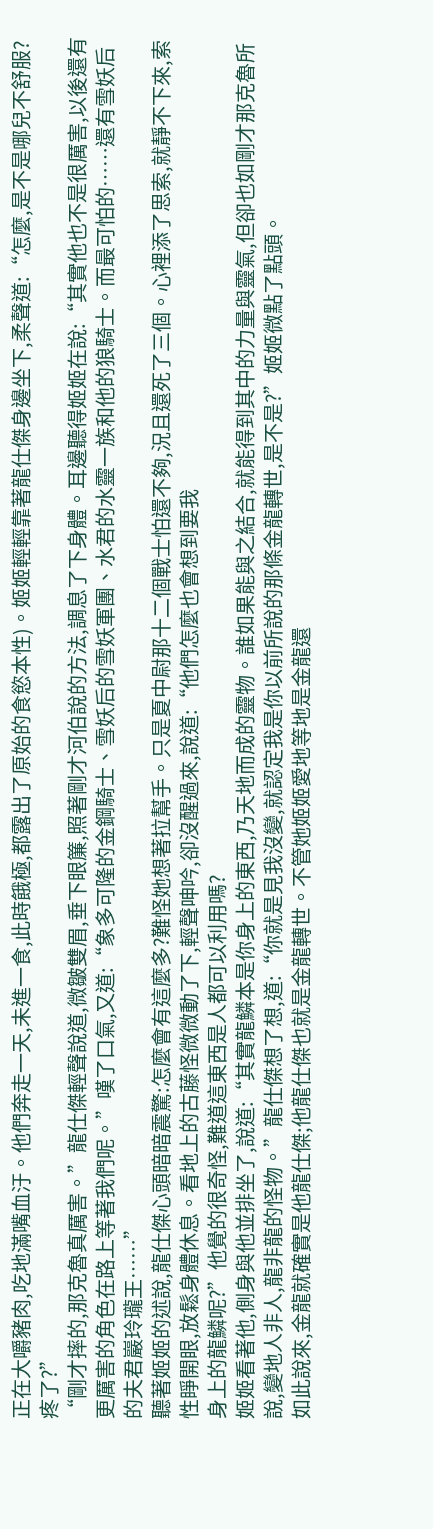正在大嚼豬肉,吃地滿嘴血汙。他們奔走一天,未進一食,此時餓極,都露出了原始的食慾本性)。姬姬輕輕靠著龍仕傑身邊坐下,柔聲道:“怎麼,是不是哪兒不舒服?疼了?”
“剛才摔的,那克魯真厲害。”龍仕傑輕聲說道,微皺雙眉,垂下眼簾,照著剛才河伯說的方法,調息了下身體。耳邊聽得姬姬在說:“其實他也不是很厲害,以後還有更厲害的角色在路上等著我們呢。”嘆了口氣,又道:“象多可隆的金鋼騎士、雪妖后的雪妖軍團、水君的水靈一族和他的狼騎士。而最可怕的……還有雪妖后的夫君巖玲瓏王……”
聽著姬姬的述說,龍仕傑心頭暗暗震驚:怎麼會有這麼多?難怪她想著拉幫手。只是夏中尉那十二個戰士怕還不夠,況且還死了三個。心裡添了思索,就靜不下來,索性睜開眼,放鬆身體休息。看地上的古藤怪微微動了下,輕聲呻吟,卻沒醒過來,說道:“他們怎麼也會想到要我
身上的龍鱗呢?”他覺的很奇怪,難道這東西是人都可以利用嗎?
姬姬看著他,側身與他並排坐了,說道:“其實龍鱗本是你身上的東西,乃天地而成的靈物。誰如果能與之結合,就能得到其中的力量與靈氣,但卻也如剛才那克魯所說,變地人非人,龍非龍的怪物。”龍仕傑想了想,道:“你就是見我沒變,就認定我是你以前所說的那條金龍轉世,是不是?”姬姬微點了點頭。
如此說來,金龍就確實是他龍仕傑;他龍仕傑也就是金龍轉世。不管她姬姬愛地等地是金龍還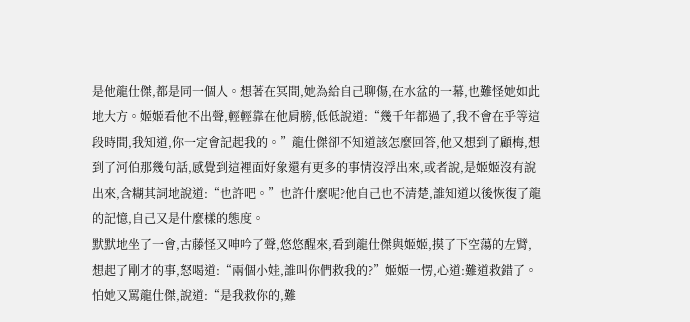是他龍仕傑,都是同一個人。想著在冥間,她為給自己聊傷,在水盆的一幕,也難怪她如此地大方。姬姬看他不出聲,輕輕靠在他肩膀,低低說道:“幾千年都過了,我不會在乎等這段時間,我知道,你一定會記起我的。”龍仕傑卻不知道該怎麼回答,他又想到了顧梅,想到了河伯那幾句話,感覺到這裡面好象還有更多的事情沒浮出來,或者說,是姬姬沒有說出來,含糊其詞地說道:“也許吧。”也許什麼呢?他自己也不清楚,誰知道以後恢復了龍的記憶,自己又是什麼樣的態度。
默默地坐了一會,古藤怪又呻吟了聲,悠悠醒來,看到龍仕傑與姬姬,摸了下空蕩的左臂,想起了剛才的事,怒喝道:“兩個小娃,誰叫你們救我的?”姬姬一愣,心道:難道救錯了。怕她又罵龍仕傑,說道:“是我救你的,難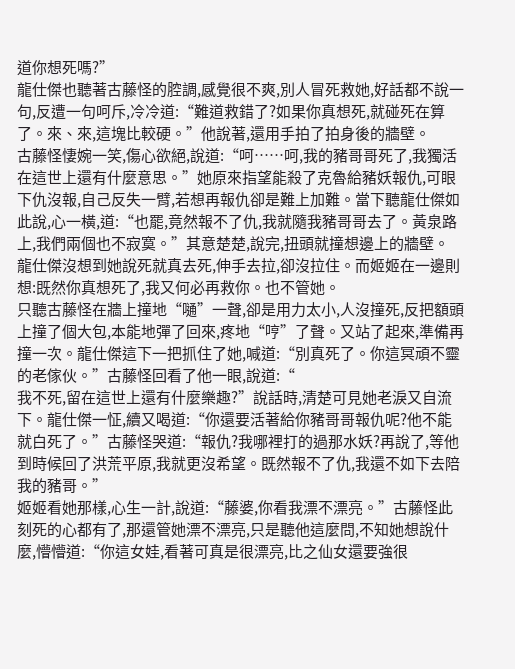道你想死嗎?”
龍仕傑也聽著古藤怪的腔調,感覺很不爽,別人冒死救她,好話都不說一句,反遭一句呵斥,冷冷道:“難道救錯了?如果你真想死,就碰死在算了。來、來,這塊比較硬。”他說著,還用手拍了拍身後的牆壁。
古藤怪悽婉一笑,傷心欲絕,說道:“呵……呵,我的豬哥哥死了,我獨活在這世上還有什麼意思。”她原來指望能殺了克魯給豬妖報仇,可眼下仇沒報,自己反失一臂,若想再報仇卻是難上加難。當下聽龍仕傑如此說,心一橫,道:“也罷,竟然報不了仇,我就隨我豬哥哥去了。黃泉路上,我們兩個也不寂寞。”其意楚楚,說完,扭頭就撞想邊上的牆壁。
龍仕傑沒想到她說死就真去死,伸手去拉,卻沒拉住。而姬姬在一邊則想:既然你真想死了,我又何必再救你。也不管她。
只聽古藤怪在牆上撞地“嗵”一聲,卻是用力太小,人沒撞死,反把額頭上撞了個大包,本能地彈了回來,疼地“哼”了聲。又站了起來,準備再撞一次。龍仕傑這下一把抓住了她,喊道:“別真死了。你這冥頑不靈的老傢伙。”古藤怪回看了他一眼,說道:“
我不死,留在這世上還有什麼樂趣?”說話時,清楚可見她老淚又自流下。龍仕傑一怔,續又喝道:“你還要活著給你豬哥哥報仇呢?他不能就白死了。”古藤怪哭道:“報仇?我哪裡打的過那水妖?再說了,等他到時候回了洪荒平原,我就更沒希望。既然報不了仇,我還不如下去陪我的豬哥。”
姬姬看她那樣,心生一計,說道:“藤婆,你看我漂不漂亮。”古藤怪此刻死的心都有了,那還管她漂不漂亮,只是聽他這麼問,不知她想說什麼,懵懵道:“你這女娃,看著可真是很漂亮,比之仙女還要強很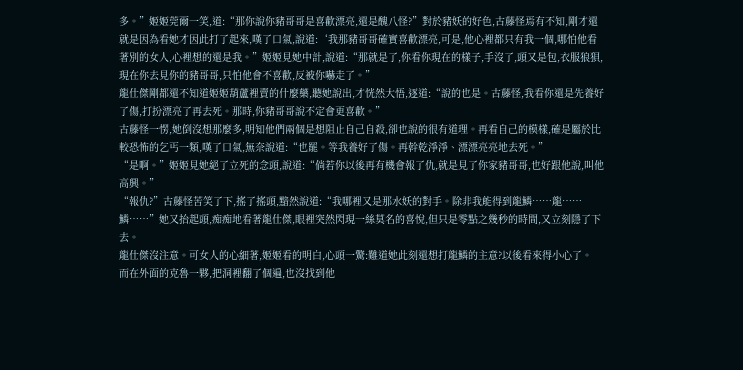多。”姬姬莞爾一笑,道:“那你說你豬哥哥是喜歡漂亮,還是醜八怪?”對於豬妖的好色,古藤怪焉有不知,剛才還就是因為看她才因此打了起來,嘆了口氣,說道:‘我那豬哥哥確實喜歡漂亮,可是,他心裡都只有我一個,哪怕他看著別的女人,心裡想的還是我。”姬姬見她中計,說道:“那就是了,你看你現在的樣子,手沒了,頭又是包,衣服狼狽,現在你去見你的豬哥哥,只怕他會不喜歡,反被你嚇走了。”
龍仕傑剛都還不知道姬姬葫蘆裡賣的什麼藥,聽她說出,才恍然大悟,逐道:“說的也是。古藤怪,我看你還是先養好了傷,打扮漂亮了再去死。那時,你豬哥哥說不定會更喜歡。”
古藤怪一愣,她倒沒想那麼多,明知他們兩個是想阻止自己自殺,卻也說的很有道理。再看自己的模樣,確是屬於比較恐怖的乞丐一類,嘆了口氣,無奈說道:“也罷。等我養好了傷。再幹乾淨淨、漂漂亮亮地去死。”
“是啊。”姬姬見她絕了立死的念頭,說道:“倘若你以後再有機會報了仇,就是見了你家豬哥哥,也好跟他說,叫他高興。”
“報仇?”古藤怪苦笑了下,搖了搖頭,黯然說道:“我哪裡又是那水妖的對手。除非我能得到龍鱗……龍……鱗……”她又抬起頭,痴痴地看著龍仕傑,眼裡突然閃現一絲莫名的喜悅,但只是零點之幾秒的時間,又立刻隱了下去。
龍仕傑沒注意。可女人的心細著,姬姬看的明白,心頭一驚:難道她此刻還想打龍鱗的主意?以後看來得小心了。
而在外面的克魯一夥,把洞裡翻了個遍,也沒找到他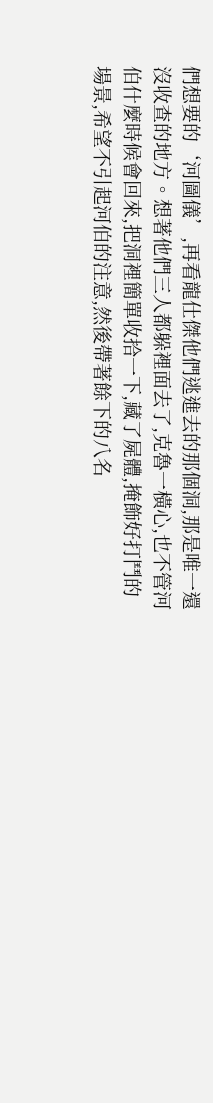們想要的‘河圖儀’,再看龍仕傑他們逃進去的那個洞,那是唯一還沒收查的地方。想著他們三人都躲裡面去了,克魯一橫心,也不管河伯什麼時候會回來,把洞裡簡單收拾一下,藏了屍體,掩飾好打鬥的場景,希望不引起河伯的注意,然後帶著餘下的八名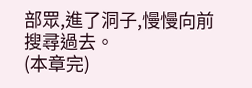部眾,進了洞子,慢慢向前搜尋過去。
(本章完)